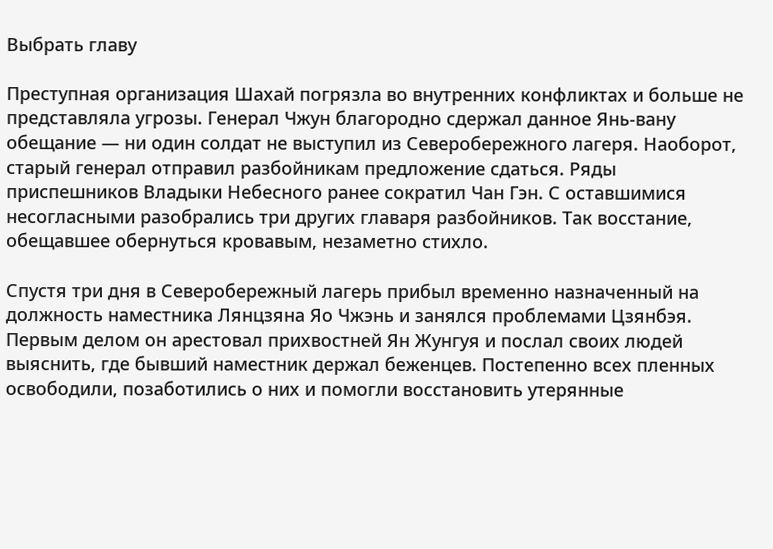Выбрать главу

Преступная организация Шахай погрязла во внутренних конфликтах и больше не представляла угрозы. Генерал Чжун благородно сдержал данное Янь-вану обещание — ни один солдат не выступил из Северобережного лагеря. Наоборот, старый генерал отправил разбойникам предложение сдаться. Ряды приспешников Владыки Небесного ранее сократил Чан Гэн. С оставшимися несогласными разобрались три других главаря разбойников. Так восстание, обещавшее обернуться кровавым, незаметно стихло.

Спустя три дня в Северобережный лагерь прибыл временно назначенный на должность наместника Лянцзяна Яо Чжэнь и занялся проблемами Цзянбэя. Первым делом он арестовал прихвостней Ян Жунгуя и послал своих людей выяснить, где бывший наместник держал беженцев. Постепенно всех пленных освободили, позаботились о них и помогли восстановить утерянные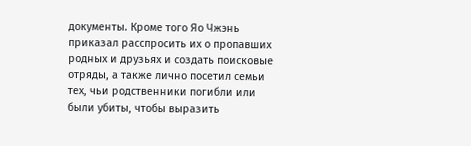документы. Кроме того Яо Чжэнь приказал расспросить их о пропавших родных и друзьях и создать поисковые отряды, а также лично посетил семьи тех, чьи родственники погибли или были убиты, чтобы выразить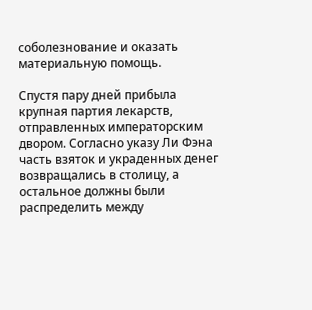соболезнование и оказать материальную помощь.

Спустя пару дней прибыла крупная партия лекарств, отправленных императорским двором. Согласно указу Ли Фэна часть взяток и украденных денег возвращались в столицу, а остальное должны были распределить между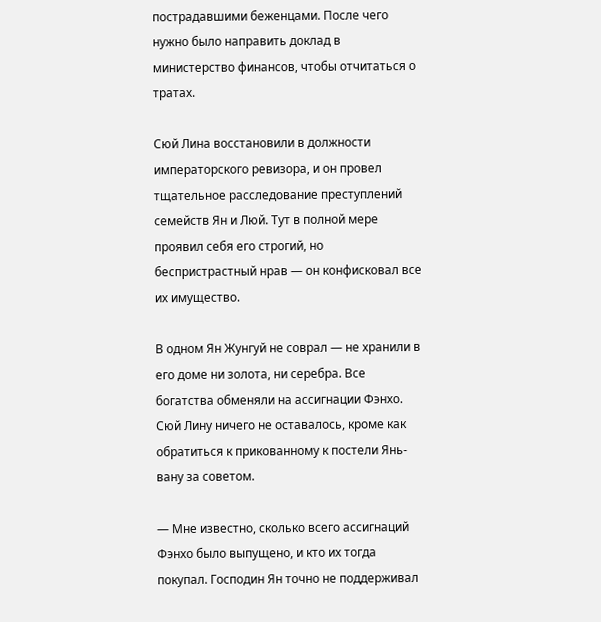пострадавшими беженцами. После чего нужно было направить доклад в министерство финансов, чтобы отчитаться о тратах.

Сюй Лина восстановили в должности императорского ревизора, и он провел тщательное расследование преступлений семейств Ян и Люй. Тут в полной мере проявил себя его строгий, но беспристрастный нрав — он конфисковал все их имущество.

В одном Ян Жунгуй не соврал — не хранили в его доме ни золота, ни серебра. Все богатства обменяли на ассигнации Фэнхо. Сюй Лину ничего не оставалось, кроме как обратиться к прикованному к постели Янь-вану за советом.

— Мне известно, сколько всего ассигнаций Фэнхо было выпущено, и кто их тогда покупал. Господин Ян точно не поддерживал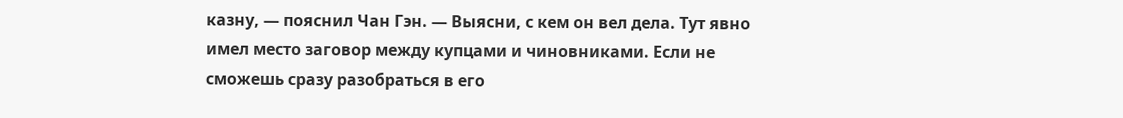казну, — пояснил Чан Гэн. — Выясни, с кем он вел дела. Тут явно имел место заговор между купцами и чиновниками. Если не сможешь сразу разобраться в его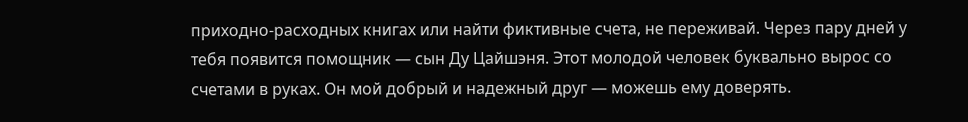приходно-расходных книгах или найти фиктивные счета, не переживай. Через пару дней у тебя появится помощник — сын Ду Цайшэня. Этот молодой человек буквально вырос со счетами в руках. Он мой добрый и надежный друг — можешь ему доверять.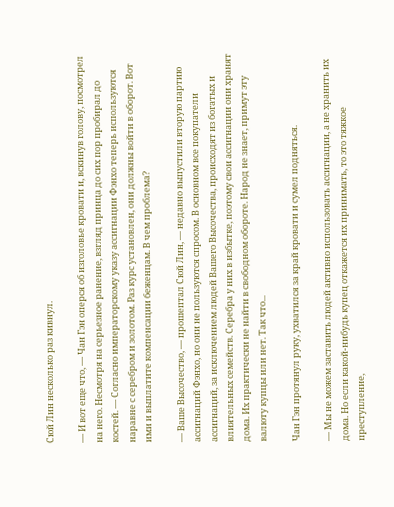Сюй Лин несколько раз кивнул.

— И вот еще что, — Чан Гэн оперся об изголовье кровати и, вскинув голову, посмотрел на него. Несмотря на серьезное ранение, взгляд принца до сих пор пробирал до костей. — Согласно императорскому указу ассигнации Фэнхо теперь используются наравне с серебром и золотом. Раз курс установлен, они должны войти в оборот. Вот ими и выплатите компенсации беженцам. В чем проблема?

— Ваше Высочество, — прошептал Сюй Лин, — недавно выпустили вторую партию ассигнаций Фэнхо, но они не пользуются спросом. В основном все покупатели ассигнаций, за исключением людей Вашего Высочества, происходят из богатых и влиятельных семейств. Серебра у них в избытке, поэтому свои ассигнации они хранят дома. Их практически не найти в свободном обороте. Народ не знает, примут эту валюту купцы или нет. Так что...

Чан Гэн протянул руку, ухватился за край кровати и сумел подняться.

— Мы не можем заставить людей активно использовать ассигнации, а не хранить их дома. Но если какой-нибудь купец откажется их принимать, то это тяжкое преступление,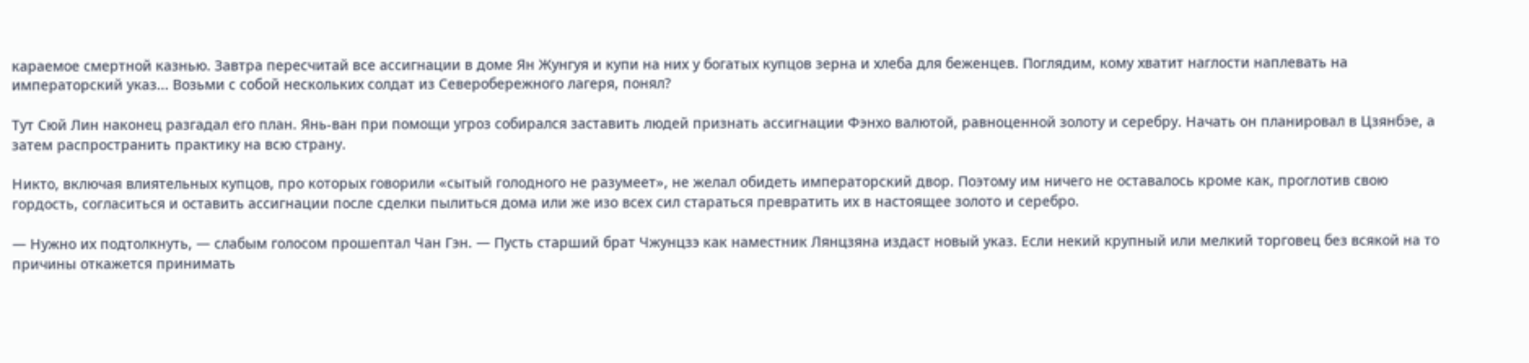караемое смертной казнью. Завтра пересчитай все ассигнации в доме Ян Жунгуя и купи на них у богатых купцов зерна и хлеба для беженцев. Поглядим, кому хватит наглости наплевать на императорский указ... Возьми с собой нескольких солдат из Северобережного лагеря, понял?

Тут Сюй Лин наконец разгадал его план. Янь-ван при помощи угроз собирался заставить людей признать ассигнации Фэнхо валютой, равноценной золоту и серебру. Начать он планировал в Цзянбэе, а затем распространить практику на всю страну.

Никто, включая влиятельных купцов, про которых говорили «сытый голодного не разумеет», не желал обидеть императорский двор. Поэтому им ничего не оставалось кроме как, проглотив свою гордость, согласиться и оставить ассигнации после сделки пылиться дома или же изо всех сил стараться превратить их в настоящее золото и серебро.

— Нужно их подтолкнуть, — слабым голосом прошептал Чан Гэн. — Пусть старший брат Чжунцзэ как наместник Лянцзяна издаст новый указ. Если некий крупный или мелкий торговец без всякой на то причины откажется принимать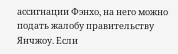ассигнации Фэнхо, на него можно подать жалобу правительству Янчжоу. Если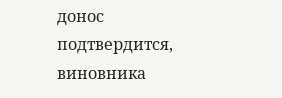донос подтвердится, виновника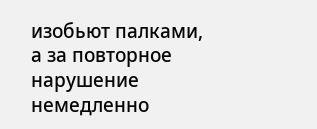изобьют палками, а за повторное нарушение немедленно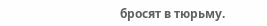бросят в тюрьму.